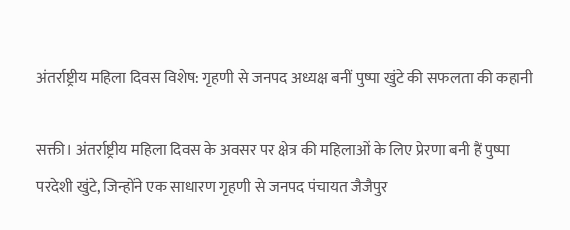अंतर्राष्ट्रीय महिला दिवस विशेष: गृहणी से जनपद अध्यक्ष बनीं पुष्पा खुंटे की सफलता की कहानी

सक्ती। अंतर्राष्ट्रीय महिला दिवस के अवसर पर क्षेत्र की महिलाओं के लिए प्रेरणा बनी हैं पुष्पा परदेशी खुंटे, जिन्होंने एक साधारण गृहणी से जनपद पंचायत जैजैपुर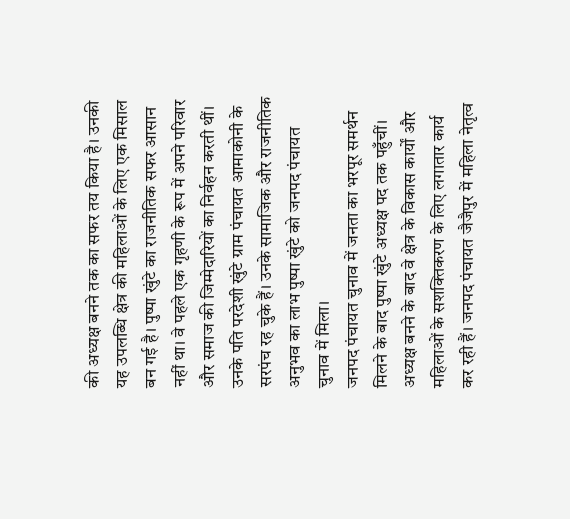की अध्यक्ष बनने तक का सफर तय किया है। उनकी यह उपलब्धि क्षेत्र की महिलाओं के लिए एक मिसाल बन गई है। पुष्पा खुंटे का राजनीतिक सफर आसान नहीं था। वे पहले एक गृहणी के रूप में अपने परिवार और समाज की जिम्मेदारियों का निर्वहन करती थीं। उनके पति परदेशी खुंटे ग्राम पंचायत आमाकोनी के सरपंच रह चुके हैं। उनके सामाजिक और राजनीतिक अनुभव का लाभ पुष्पा खुंटे को जनपद पंचायत चुनाव में मिला।
जनपद पंचायत चुनाव में जनता का भरपूर समर्थन मिलने के बाद पुष्पा खुंटे अध्यक्ष पद तक पहुँचीं। अध्यक्ष बनने के बाद वे क्षेत्र के विकास कार्यों और महिलाओं के सशक्तिकरण के लिए लगातार कार्य कर रही हैं। जनपद पंचायत जैजैपुर में महिला नेतृत्व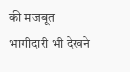की मजबूत भागीदारी भी देखने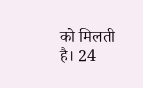को मिलती है। 24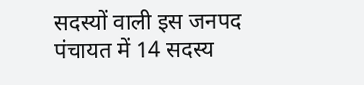सदस्यों वाली इस जनपद पंचायत में 14 सदस्य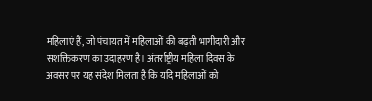महिलाएं हैं, जो पंचायत में महिलाओं की बढ़ती भागीदारी और सशक्तिकरण का उदाहरण है। अंतर्राष्ट्रीय महिला दिवस के अवसर पर यह संदेश मिलता है कि यदि महिलाओं को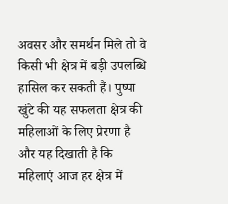अवसर और समर्थन मिले तो वे किसी भी क्षेत्र में बड़ी उपलब्धि हासिल कर सकती हैं। पुष्पा खुंटे की यह सफलता क्षेत्र की महिलाओं के लिए प्रेरणा है और यह दिखाती है कि महिलाएं आज हर क्षेत्र में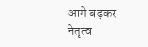आगे बढ़कर नेतृत्व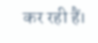कर रही हैं।